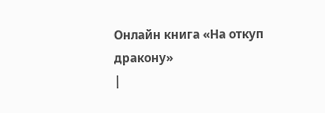Онлайн книга «На откуп дракону»
|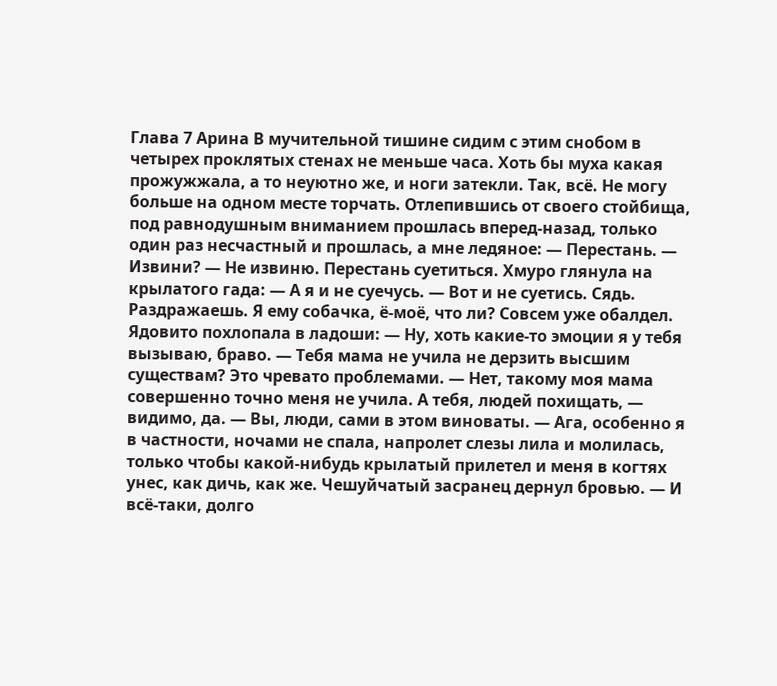Глава 7 Арина В мучительной тишине сидим с этим снобом в четырех проклятых стенах не меньше часа. Хоть бы муха какая прожужжала, а то неуютно же, и ноги затекли. Так, всё. Не могу больше на одном месте торчать. Отлепившись от своего стойбища, под равнодушным вниманием прошлась вперед-назад, только один раз несчастный и прошлась, а мне ледяное: ― Перестань. ― Извини? ― Не извиню. Перестань суетиться. Хмуро глянула на крылатого гада: ― А я и не суечусь. ― Вот и не суетись. Сядь. Раздражаешь. Я ему собачка, ё-моё, что ли? Совсем уже обалдел. Ядовито похлопала в ладоши: ― Ну, хоть какие-то эмоции я у тебя вызываю, браво. ― Тебя мама не учила не дерзить высшим существам? Это чревато проблемами. ― Нет, такому моя мама совершенно точно меня не учила. А тебя, людей похищать, — видимо, да. ― Вы, люди, сами в этом виноваты. ― Ага, особенно я в частности, ночами не спала, напролет слезы лила и молилась, только чтобы какой-нибудь крылатый прилетел и меня в когтях унес, как дичь, как же. Чешуйчатый засранец дернул бровью. ― И всё-таки, долго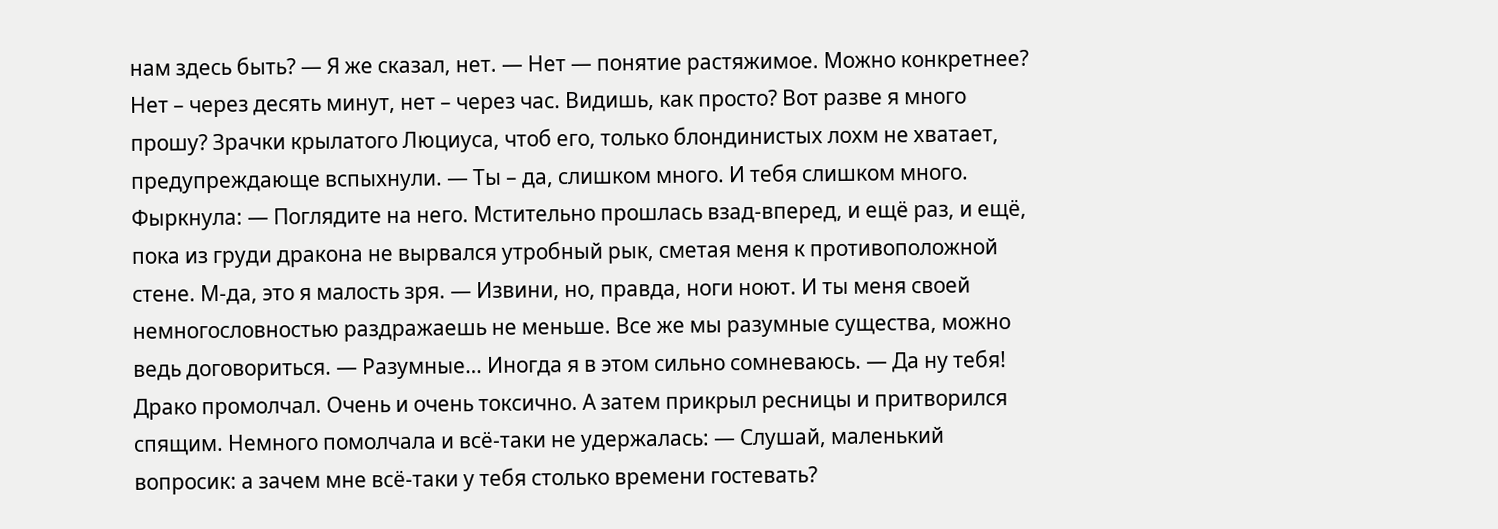нам здесь быть? ― Я же сказал, нет. ― Нет — понятие растяжимое. Можно конкретнее? Нет – через десять минут, нет – через час. Видишь, как просто? Вот разве я много прошу? Зрачки крылатого Люциуса, чтоб его, только блондинистых лохм не хватает, предупреждающе вспыхнули. ― Ты – да, слишком много. И тебя слишком много. Фыркнула: ― Поглядите на него. Мстительно прошлась взад-вперед, и ещё раз, и ещё, пока из груди дракона не вырвался утробный рык, сметая меня к противоположной стене. М-да, это я малость зря. ― Извини, но, правда, ноги ноют. И ты меня своей немногословностью раздражаешь не меньше. Все же мы разумные существа, можно ведь договориться. ― Разумные… Иногда я в этом сильно сомневаюсь. ― Да ну тебя! Драко промолчал. Очень и очень токсично. А затем прикрыл ресницы и притворился спящим. Немного помолчала и всё-таки не удержалась: ― Слушай, маленький вопросик: а зачем мне всё-таки у тебя столько времени гостевать?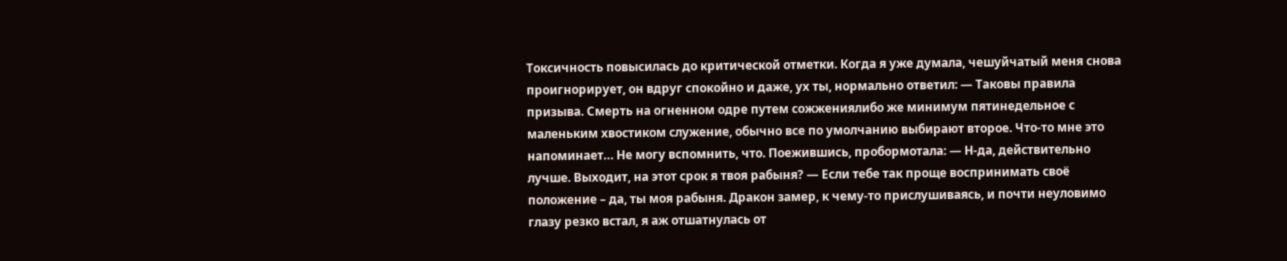Токсичность повысилась до критической отметки. Когда я уже думала, чешуйчатый меня снова проигнорирует, он вдруг спокойно и даже, ух ты, нормально ответил: ― Таковы правила призыва. Смерть на огненном одре путем сожжениялибо же минимум пятинедельное с маленьким хвостиком служение, обычно все по умолчанию выбирают второе. Что-то мне это напоминает… Не могу вспомнить, что. Поежившись, пробормотала: ― Н-да, действительно лучше. Выходит, на этот срок я твоя рабыня? ― Если тебе так проще воспринимать своё положение – да, ты моя рабыня. Дракон замер, к чему-то прислушиваясь, и почти неуловимо глазу резко встал, я аж отшатнулась от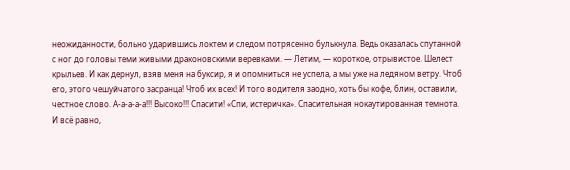неожиданности, больно ударившись локтем и следом потрясенно булькнула. Ведь оказалась спутанной с ног до головы теми живыми драконовскими веревками. ― Летим, ― короткое, отрывистое. Шелест крыльев. И как дернул, взяв меня на буксир, я и опомниться не успела, а мы уже на ледяном ветру. Чтоб его, этого чешуйчатого засранца! Чтоб их всех! И того водителя заодно, хоть бы кофе, блин, оставили, честное слово. А-а-а-а-а!!! Высоко!!! Спасити! «Спи, истеричка». Спасительная нокаутированная темнота. И всё равно,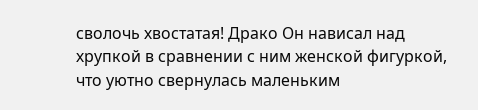сволочь хвостатая! Драко Он нависал над хрупкой в сравнении с ним женской фигуркой, что уютно свернулась маленьким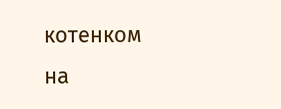котенком на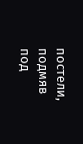постели, подмяв под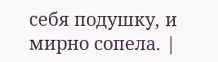себя подушку, и мирно сопела. |